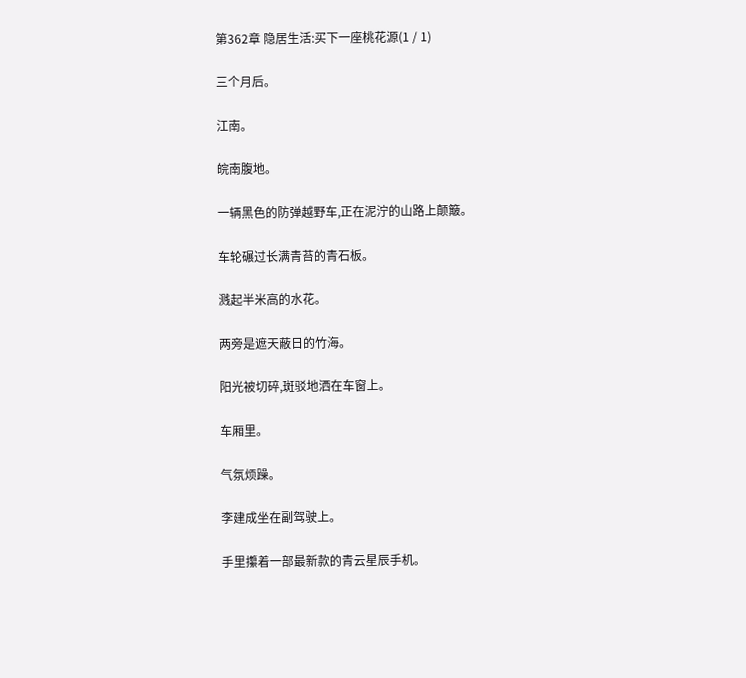第362章 隐居生活:买下一座桃花源(1 / 1)

三个月后。

江南。

皖南腹地。

一辆黑色的防弹越野车,正在泥泞的山路上颠簸。

车轮碾过长满青苔的青石板。

溅起半米高的水花。

两旁是遮天蔽日的竹海。

阳光被切碎,斑驳地洒在车窗上。

车厢里。

气氛烦躁。

李建成坐在副驾驶上。

手里攥着一部最新款的青云星辰手机。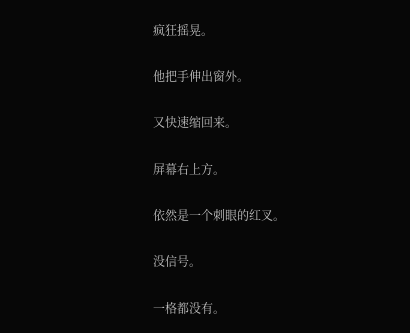疯狂摇晃。

他把手伸出窗外。

又快速缩回来。

屏幕右上方。

依然是一个刺眼的红叉。

没信号。

一格都没有。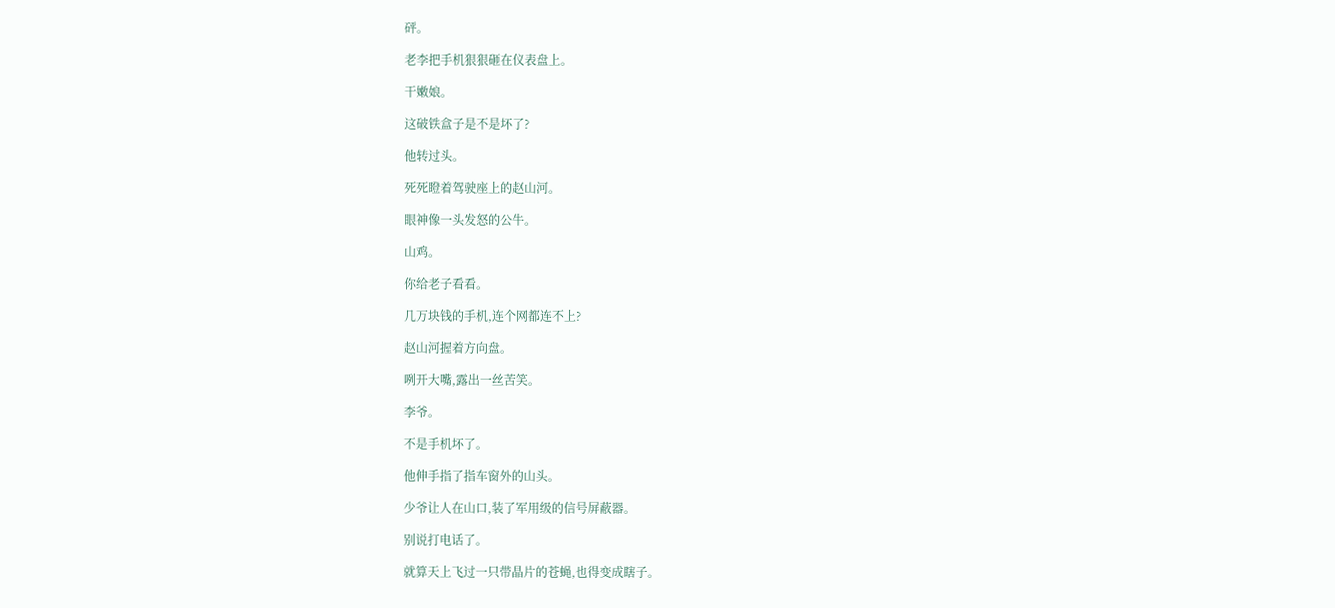砰。

老李把手机狠狠砸在仪表盘上。

干嫩娘。

这破铁盒子是不是坏了?

他转过头。

死死瞪着驾驶座上的赵山河。

眼神像一头发怒的公牛。

山鸡。

你给老子看看。

几万块钱的手机,连个网都连不上?

赵山河握着方向盘。

咧开大嘴,露出一丝苦笑。

李爷。

不是手机坏了。

他伸手指了指车窗外的山头。

少爷让人在山口,装了军用级的信号屏蔽器。

别说打电话了。

就算天上飞过一只带晶片的苍蝇,也得变成瞎子。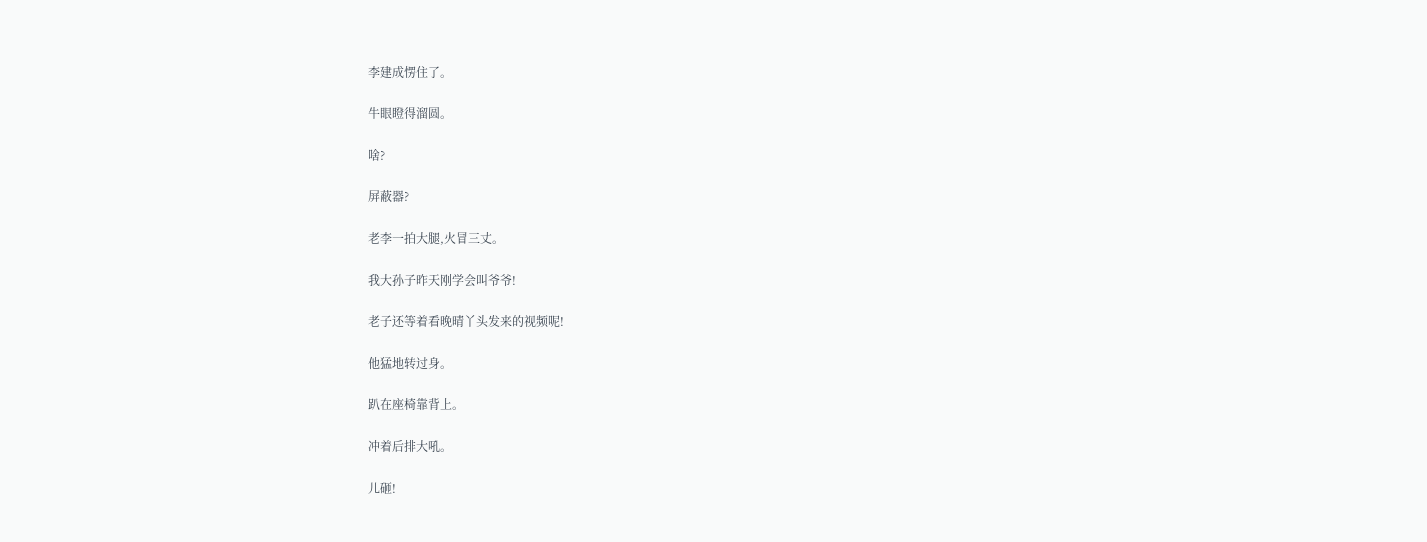李建成愣住了。

牛眼瞪得溜圆。

啥?

屏蔽器?

老李一拍大腿,火冒三丈。

我大孙子昨天刚学会叫爷爷!

老子还等着看晚晴丫头发来的视频呢!

他猛地转过身。

趴在座椅靠背上。

冲着后排大吼。

儿砸!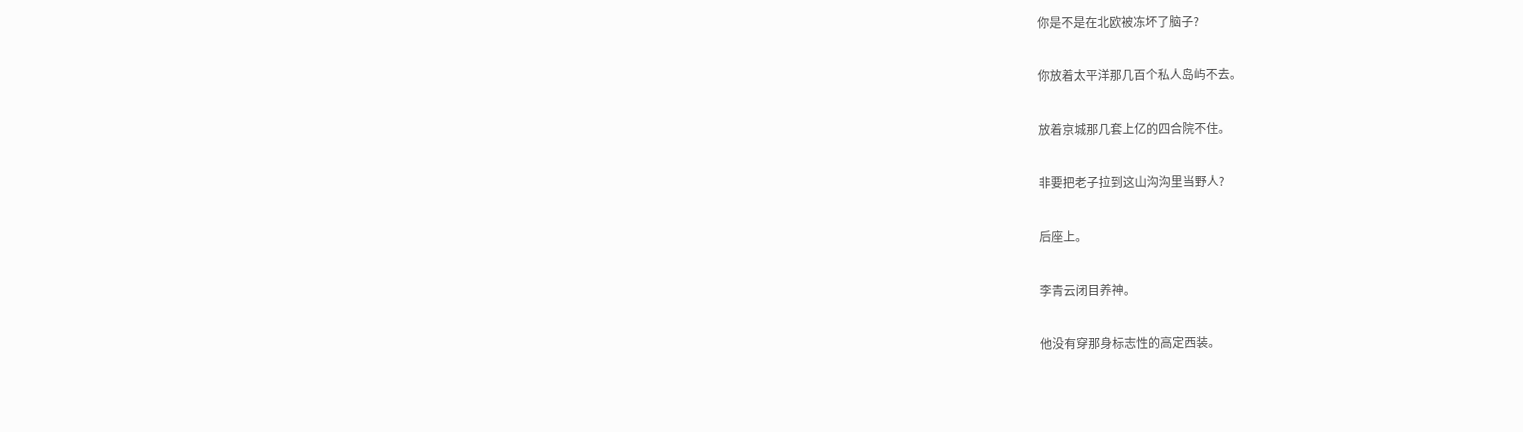你是不是在北欧被冻坏了脑子?

你放着太平洋那几百个私人岛屿不去。

放着京城那几套上亿的四合院不住。

非要把老子拉到这山沟沟里当野人?

后座上。

李青云闭目养神。

他没有穿那身标志性的高定西装。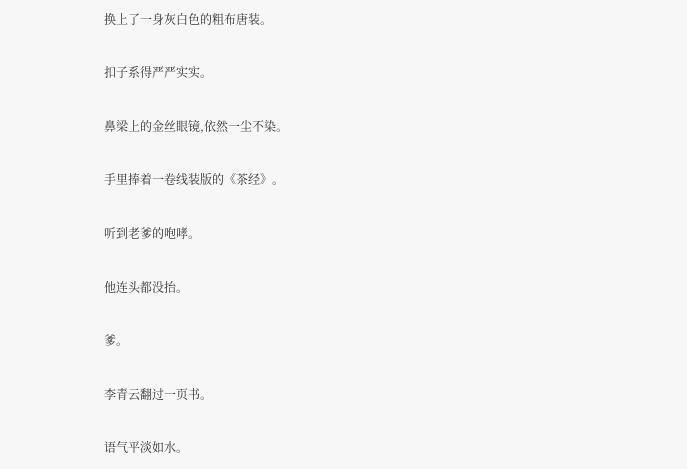换上了一身灰白色的粗布唐装。

扣子系得严严实实。

鼻梁上的金丝眼镜,依然一尘不染。

手里捧着一卷线装版的《茶经》。

听到老爹的咆哮。

他连头都没抬。

爹。

李青云翻过一页书。

语气平淡如水。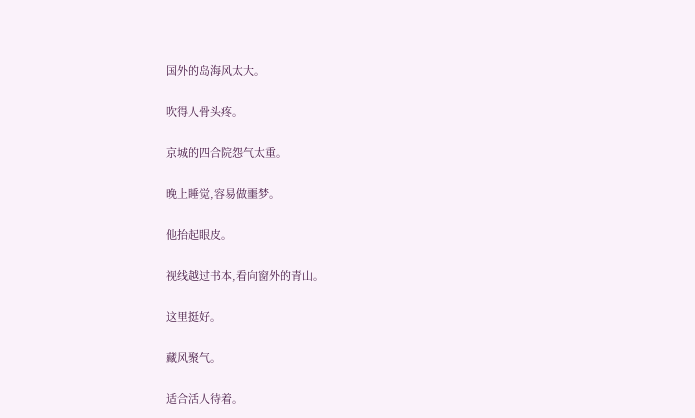国外的岛海风太大。

吹得人骨头疼。

京城的四合院怨气太重。

晚上睡觉,容易做噩梦。

他抬起眼皮。

视线越过书本,看向窗外的青山。

这里挺好。

藏风聚气。

适合活人待着。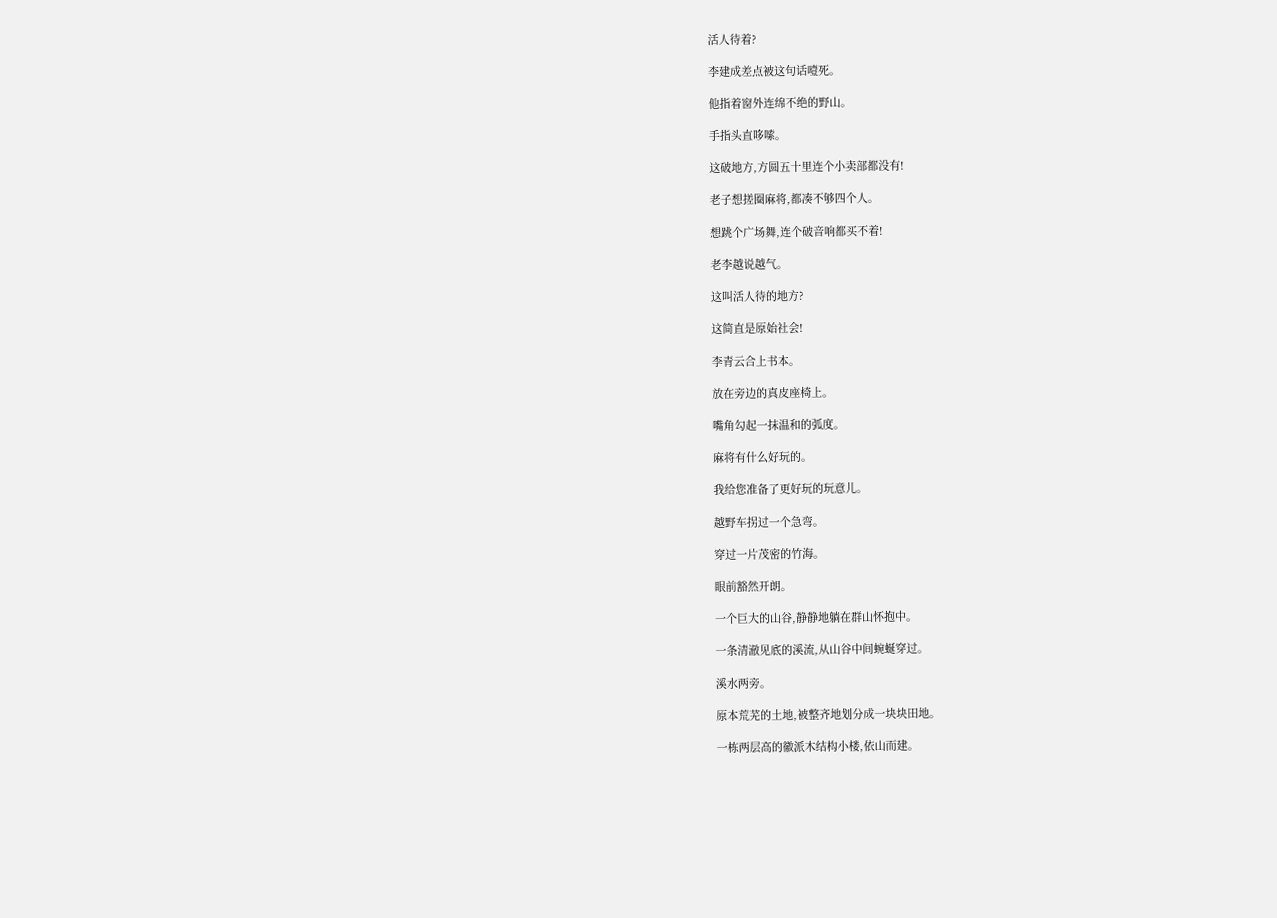活人待着?

李建成差点被这句话噎死。

他指着窗外连绵不绝的野山。

手指头直哆嗦。

这破地方,方圆五十里连个小卖部都没有!

老子想搓圈麻将,都凑不够四个人。

想跳个广场舞,连个破音响都买不着!

老李越说越气。

这叫活人待的地方?

这简直是原始社会!

李青云合上书本。

放在旁边的真皮座椅上。

嘴角勾起一抹温和的弧度。

麻将有什么好玩的。

我给您准备了更好玩的玩意儿。

越野车拐过一个急弯。

穿过一片茂密的竹海。

眼前豁然开朗。

一个巨大的山谷,静静地躺在群山怀抱中。

一条清澈见底的溪流,从山谷中间蜿蜒穿过。

溪水两旁。

原本荒芜的土地,被整齐地划分成一块块田地。

一栋两层高的徽派木结构小楼,依山而建。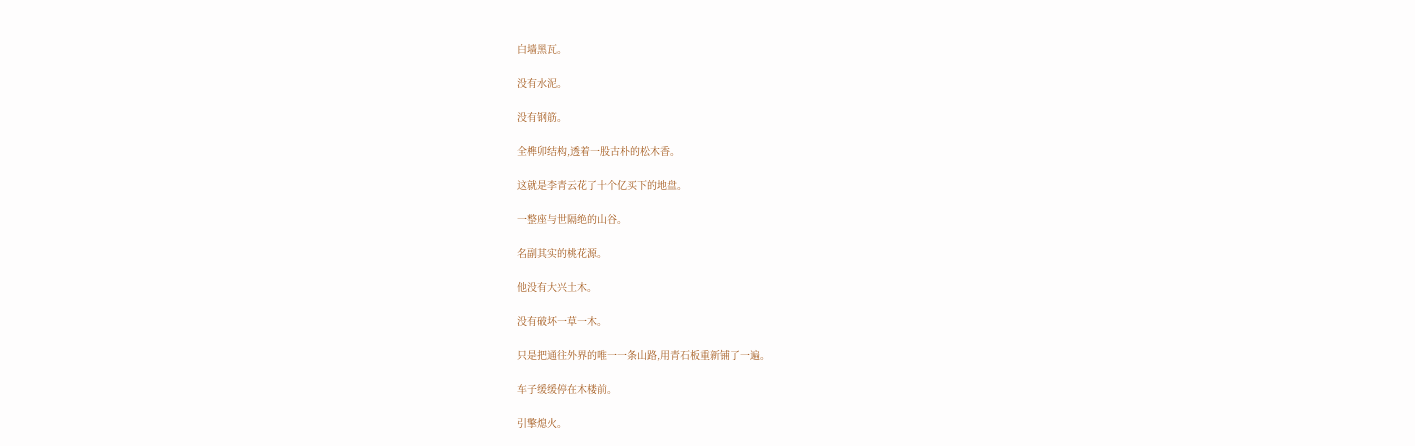白墙黑瓦。

没有水泥。

没有钢筋。

全榫卯结构,透着一股古朴的松木香。

这就是李青云花了十个亿买下的地盘。

一整座与世隔绝的山谷。

名副其实的桃花源。

他没有大兴土木。

没有破坏一草一木。

只是把通往外界的唯一一条山路,用青石板重新铺了一遍。

车子缓缓停在木楼前。

引擎熄火。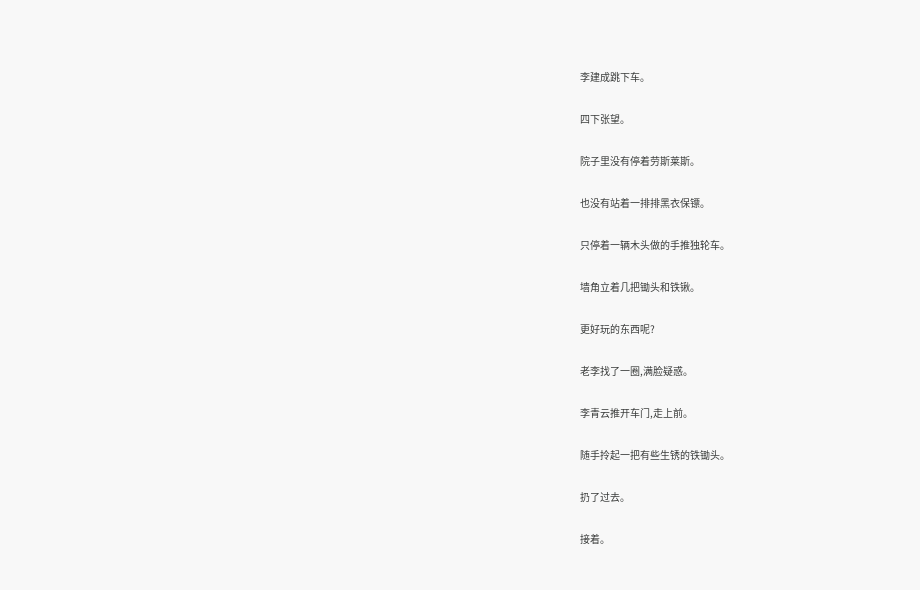李建成跳下车。

四下张望。

院子里没有停着劳斯莱斯。

也没有站着一排排黑衣保镖。

只停着一辆木头做的手推独轮车。

墙角立着几把锄头和铁锹。

更好玩的东西呢?

老李找了一圈,满脸疑惑。

李青云推开车门,走上前。

随手拎起一把有些生锈的铁锄头。

扔了过去。

接着。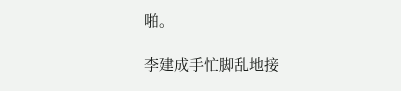啪。

李建成手忙脚乱地接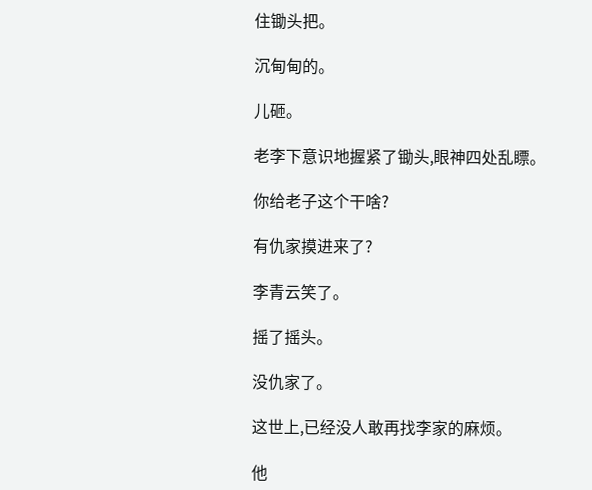住锄头把。

沉甸甸的。

儿砸。

老李下意识地握紧了锄头,眼神四处乱瞟。

你给老子这个干啥?

有仇家摸进来了?

李青云笑了。

摇了摇头。

没仇家了。

这世上,已经没人敢再找李家的麻烦。

他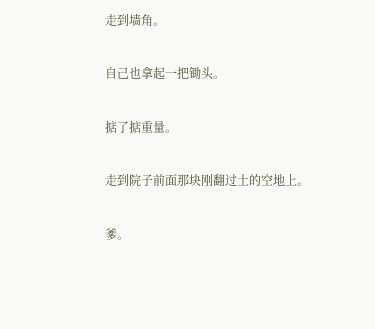走到墙角。

自己也拿起一把锄头。

掂了掂重量。

走到院子前面那块刚翻过土的空地上。

爹。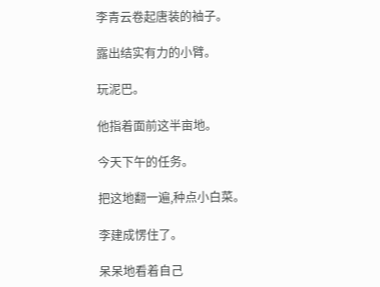李青云卷起唐装的袖子。

露出结实有力的小臂。

玩泥巴。

他指着面前这半亩地。

今天下午的任务。

把这地翻一遍,种点小白菜。

李建成愣住了。

呆呆地看着自己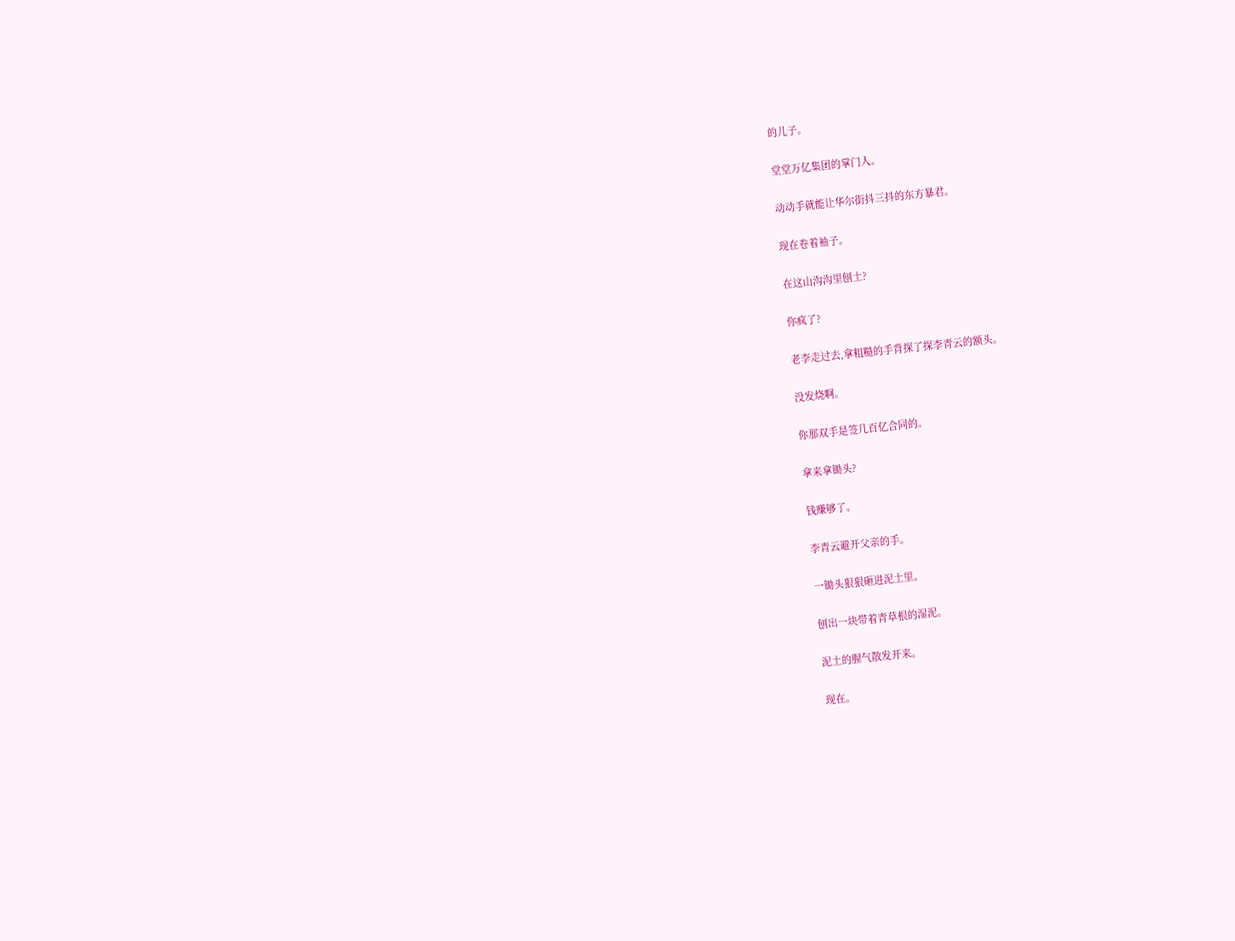的儿子。

堂堂万亿集团的掌门人。

动动手就能让华尔街抖三抖的东方暴君。

现在卷着袖子。

在这山沟沟里刨土?

你疯了?

老李走过去,拿粗糙的手背探了探李青云的额头。

没发烧啊。

你那双手是签几百亿合同的。

拿来拿锄头?

钱赚够了。

李青云避开父亲的手。

一锄头狠狠砸进泥土里。

刨出一块带着青草根的湿泥。

泥土的腥气散发开来。

现在。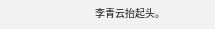李青云抬起头。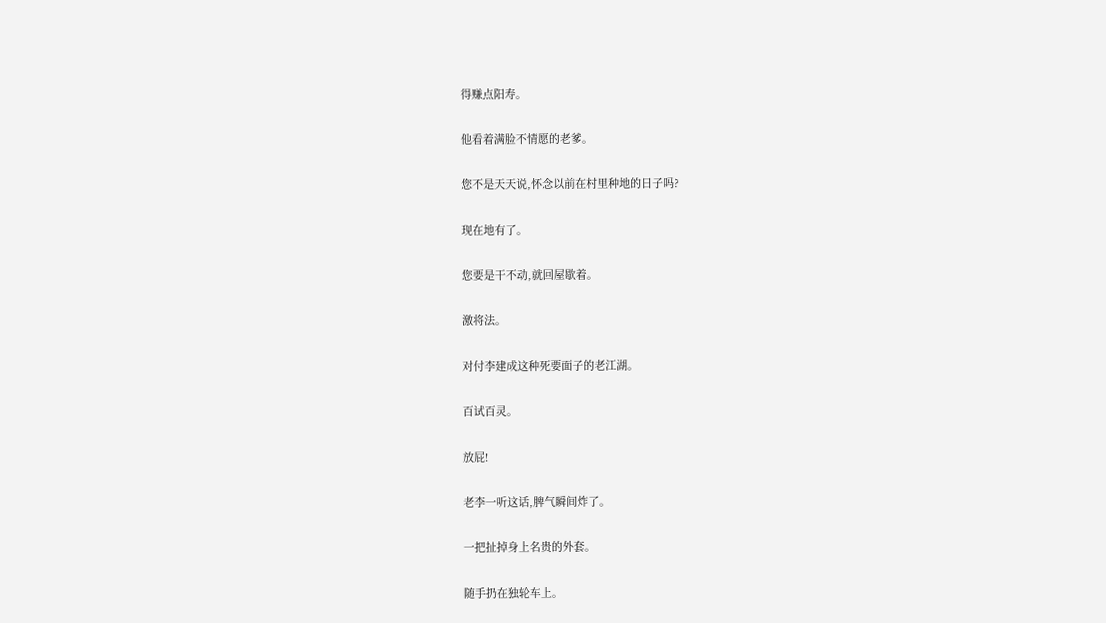得赚点阳寿。

他看着满脸不情愿的老爹。

您不是天天说,怀念以前在村里种地的日子吗?

现在地有了。

您要是干不动,就回屋歇着。

激将法。

对付李建成这种死要面子的老江湖。

百试百灵。

放屁!

老李一听这话,脾气瞬间炸了。

一把扯掉身上名贵的外套。

随手扔在独轮车上。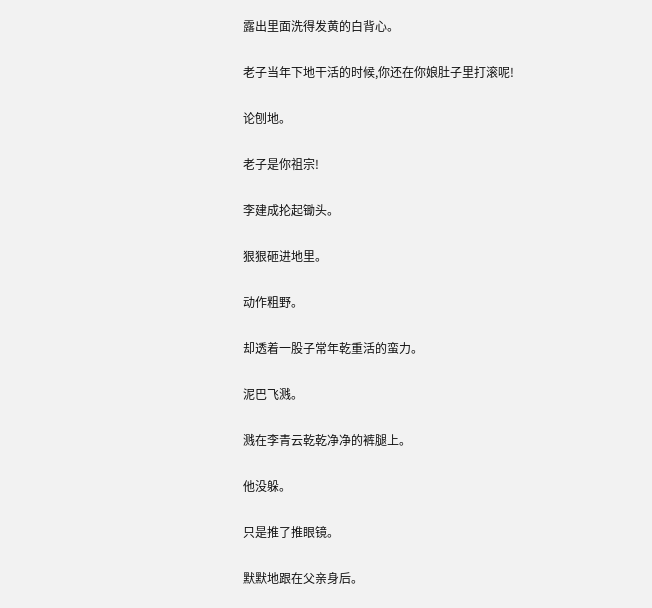露出里面洗得发黄的白背心。

老子当年下地干活的时候,你还在你娘肚子里打滚呢!

论刨地。

老子是你祖宗!

李建成抡起锄头。

狠狠砸进地里。

动作粗野。

却透着一股子常年乾重活的蛮力。

泥巴飞溅。

溅在李青云乾乾净净的裤腿上。

他没躲。

只是推了推眼镜。

默默地跟在父亲身后。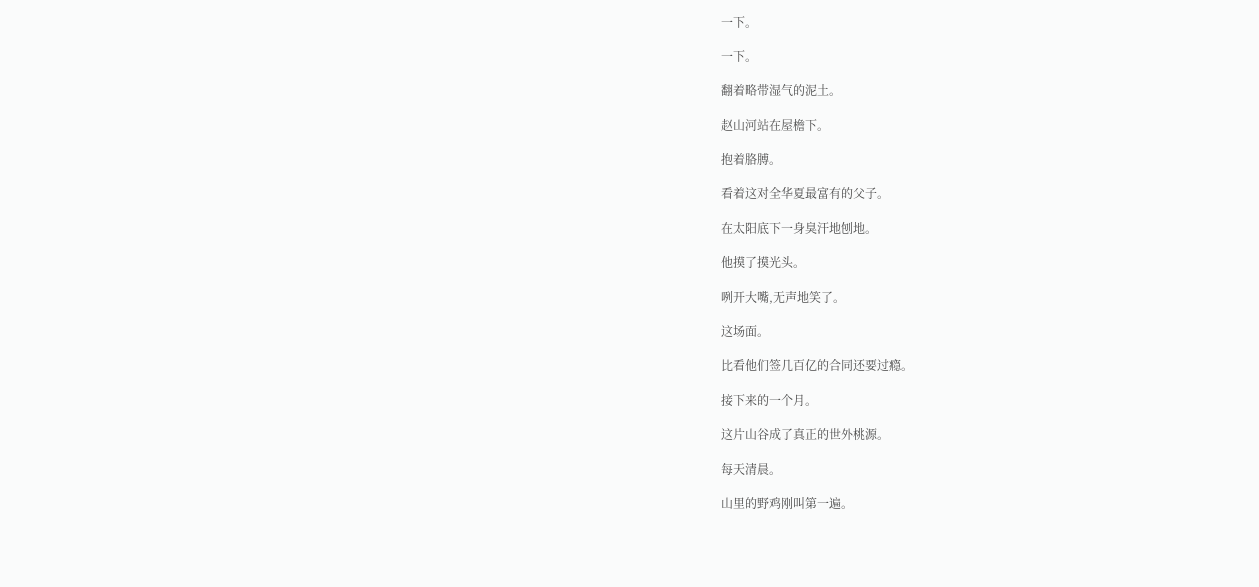一下。

一下。

翻着略带湿气的泥土。

赵山河站在屋檐下。

抱着胳膊。

看着这对全华夏最富有的父子。

在太阳底下一身臭汗地刨地。

他摸了摸光头。

咧开大嘴,无声地笑了。

这场面。

比看他们签几百亿的合同还要过瘾。

接下来的一个月。

这片山谷成了真正的世外桃源。

每天清晨。

山里的野鸡刚叫第一遍。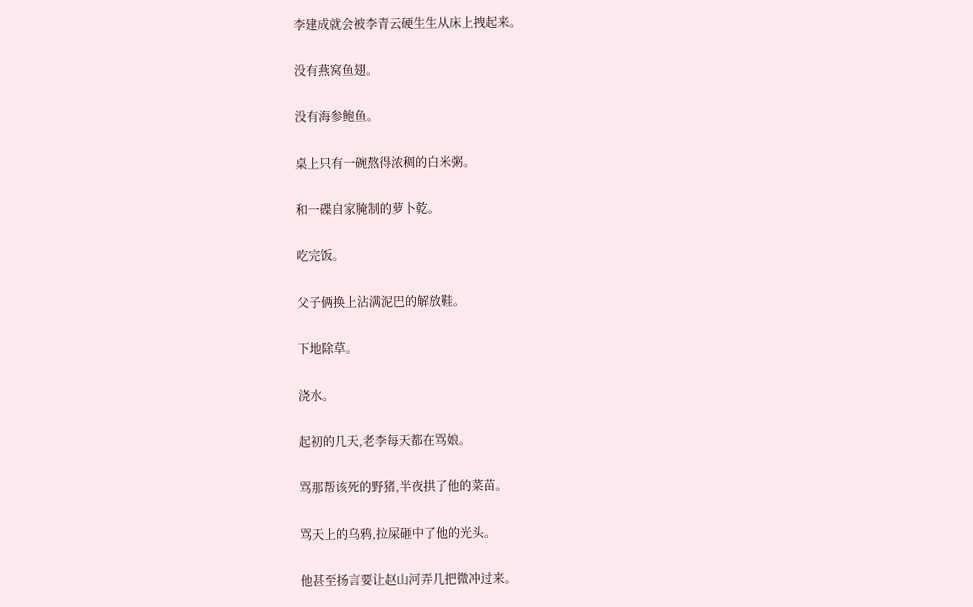李建成就会被李青云硬生生从床上拽起来。

没有燕窝鱼翅。

没有海参鲍鱼。

桌上只有一碗熬得浓稠的白米粥。

和一碟自家腌制的萝卜乾。

吃完饭。

父子俩换上沾满泥巴的解放鞋。

下地除草。

浇水。

起初的几天,老李每天都在骂娘。

骂那帮该死的野猪,半夜拱了他的菜苗。

骂天上的乌鸦,拉屎砸中了他的光头。

他甚至扬言要让赵山河弄几把微冲过来。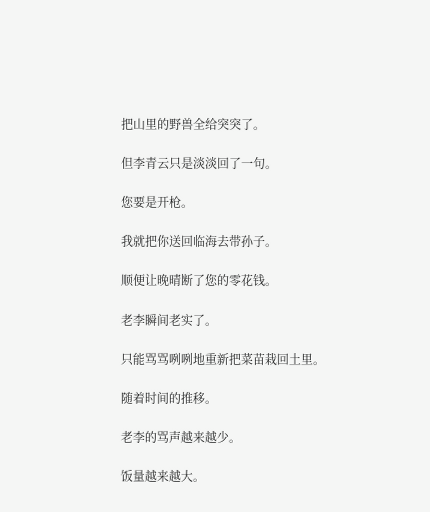把山里的野兽全给突突了。

但李青云只是淡淡回了一句。

您要是开枪。

我就把你送回临海去带孙子。

顺便让晚晴断了您的零花钱。

老李瞬间老实了。

只能骂骂咧咧地重新把菜苗栽回土里。

随着时间的推移。

老李的骂声越来越少。

饭量越来越大。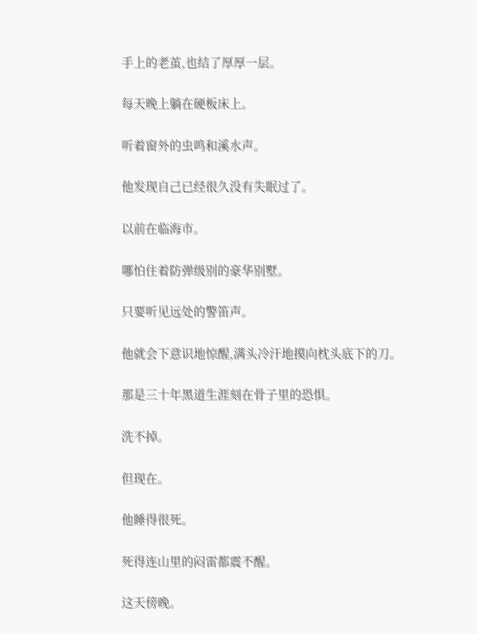手上的老茧,也结了厚厚一层。

每天晚上躺在硬板床上。

听着窗外的虫鸣和溪水声。

他发现自己已经很久没有失眠过了。

以前在临海市。

哪怕住着防弹级别的豪华别墅。

只要听见远处的警笛声。

他就会下意识地惊醒,满头冷汗地摸向枕头底下的刀。

那是三十年黑道生涯刻在骨子里的恐惧。

洗不掉。

但现在。

他睡得很死。

死得连山里的闷雷都震不醒。

这天傍晚。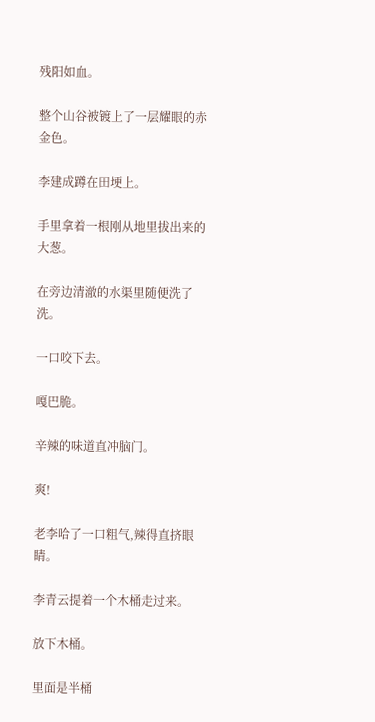残阳如血。

整个山谷被镀上了一层耀眼的赤金色。

李建成蹲在田埂上。

手里拿着一根刚从地里拔出来的大葱。

在旁边清澈的水渠里随便洗了洗。

一口咬下去。

嘎巴脆。

辛辣的味道直冲脑门。

爽!

老李哈了一口粗气,辣得直挤眼睛。

李青云提着一个木桶走过来。

放下木桶。

里面是半桶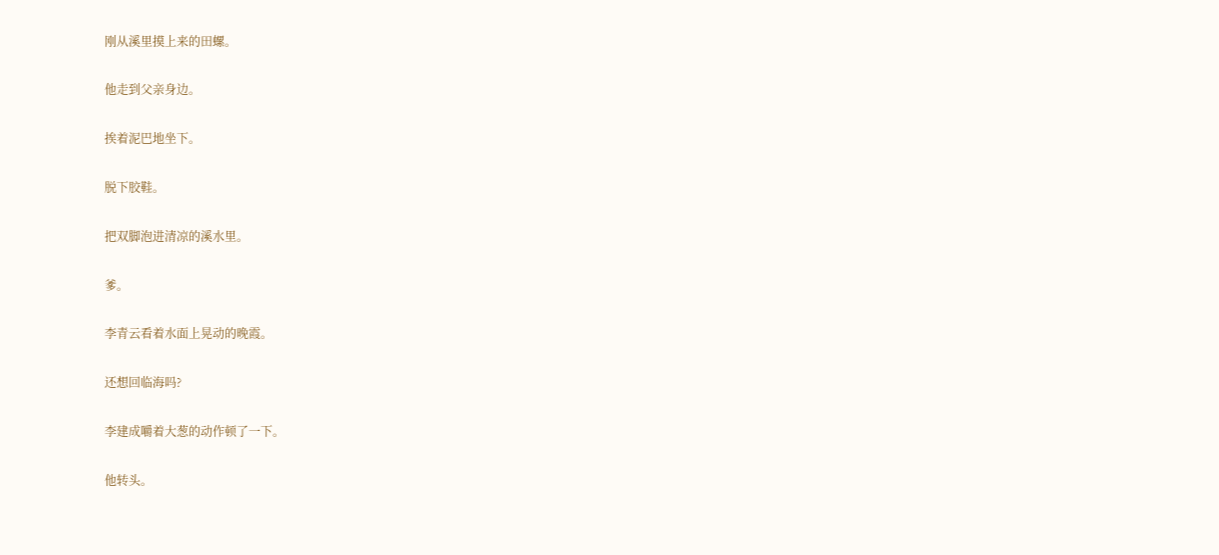刚从溪里摸上来的田螺。

他走到父亲身边。

挨着泥巴地坐下。

脱下胶鞋。

把双脚泡进清凉的溪水里。

爹。

李青云看着水面上晃动的晚霞。

还想回临海吗?

李建成嚼着大葱的动作顿了一下。

他转头。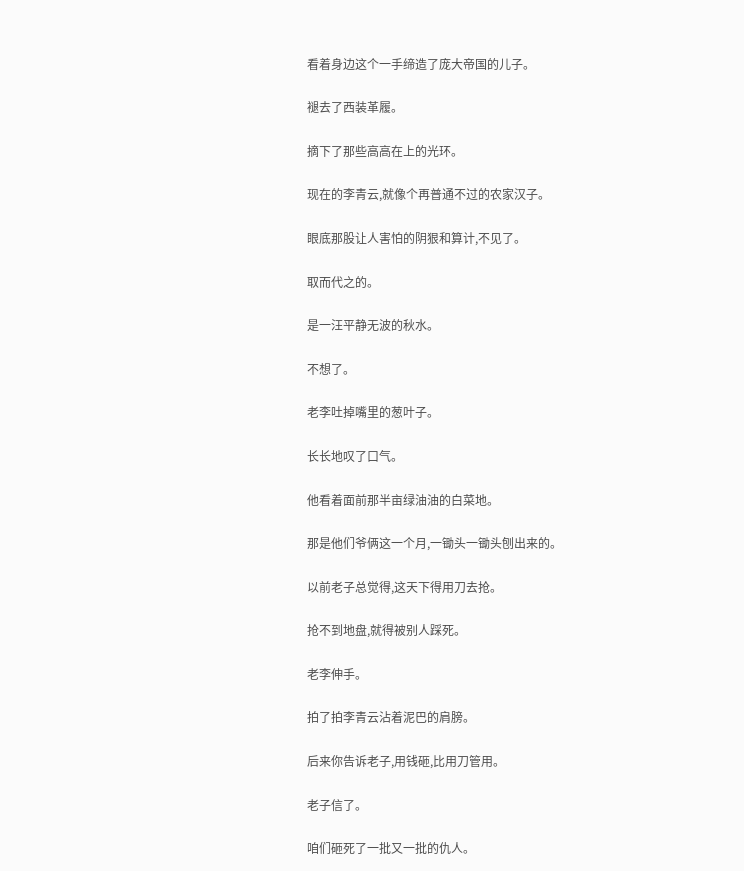看着身边这个一手缔造了庞大帝国的儿子。

褪去了西装革履。

摘下了那些高高在上的光环。

现在的李青云,就像个再普通不过的农家汉子。

眼底那股让人害怕的阴狠和算计,不见了。

取而代之的。

是一汪平静无波的秋水。

不想了。

老李吐掉嘴里的葱叶子。

长长地叹了口气。

他看着面前那半亩绿油油的白菜地。

那是他们爷俩这一个月,一锄头一锄头刨出来的。

以前老子总觉得,这天下得用刀去抢。

抢不到地盘,就得被别人踩死。

老李伸手。

拍了拍李青云沾着泥巴的肩膀。

后来你告诉老子,用钱砸,比用刀管用。

老子信了。

咱们砸死了一批又一批的仇人。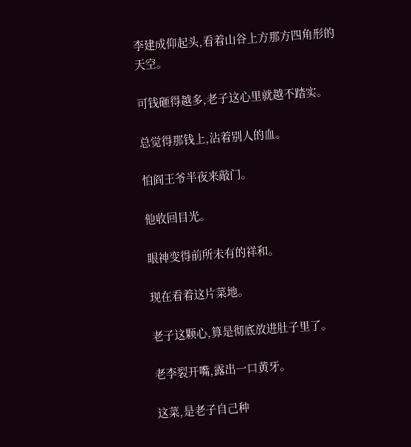李建成仰起头,看着山谷上方那方四角形的天空。

可钱砸得越多,老子这心里就越不踏实。

总觉得那钱上,沾着别人的血。

怕阎王爷半夜来敲门。

他收回目光。

眼神变得前所未有的祥和。

现在看着这片菜地。

老子这颗心,算是彻底放进肚子里了。

老李裂开嘴,露出一口黄牙。

这菜,是老子自己种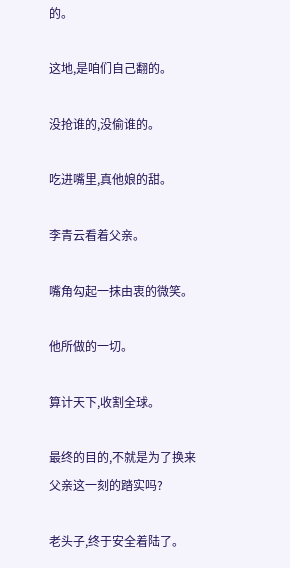的。

这地,是咱们自己翻的。

没抢谁的,没偷谁的。

吃进嘴里,真他娘的甜。

李青云看着父亲。

嘴角勾起一抹由衷的微笑。

他所做的一切。

算计天下,收割全球。

最终的目的,不就是为了换来父亲这一刻的踏实吗?

老头子,终于安全着陆了。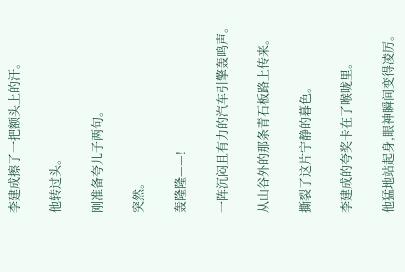李建成擦了一把额头上的汗。

他转过头。

刚准备夸儿子两句。

突然。

轰隆隆——!

一阵沉闷且有力的汽车引擎轰鸣声。

从山谷外的那条青石板路上传来。

撕裂了这片宁静的暮色。

李建成的夸奖卡在了喉咙里。

他猛地站起身,眼神瞬间变得凌厉。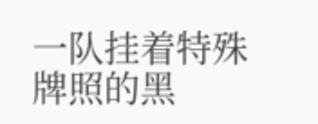一队挂着特殊牌照的黑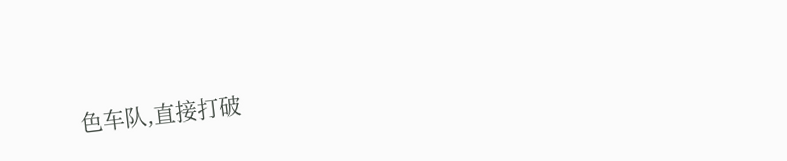色车队,直接打破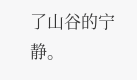了山谷的宁静。